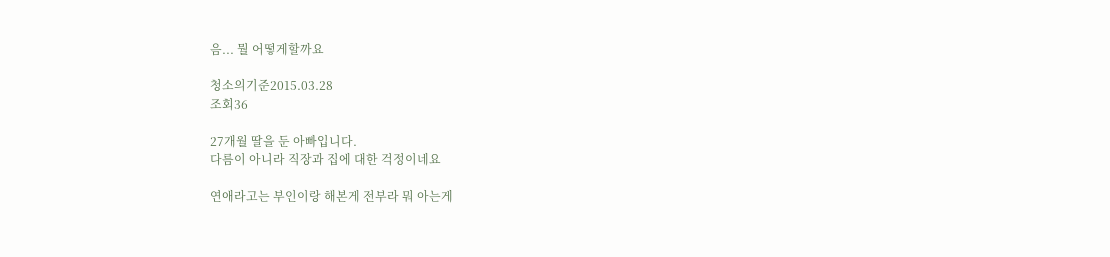음... 뭘 어떻게할까요

청소의기준2015.03.28
조회36

27개월 딸을 둔 아빠입니다.
다름이 아니라 직장과 집에 대한 걱정이네요

연애라고는 부인이랑 해본게 전부라 뭐 아는게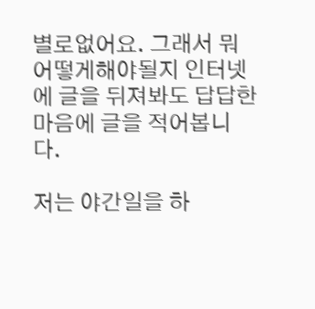별로없어요. 그래서 뭐 어떻게해야될지 인터넷에 글을 뒤져봐도 답답한마음에 글을 적어봅니다.

저는 야간일을 하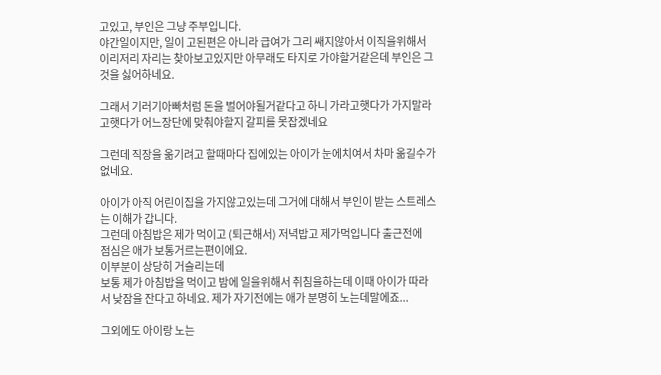고있고, 부인은 그냥 주부입니다.
야간일이지만, 일이 고된편은 아니라 급여가 그리 쌔지않아서 이직을위해서 이리저리 자리는 찾아보고있지만 아무래도 타지로 가야할거같은데 부인은 그것을 싫어하네요.

그래서 기러기아빠처럼 돈을 벌어야될거같다고 하니 가라고햇다가 가지말라고햇다가 어느장단에 맞춰야할지 갈피를 못잡겠네요

그런데 직장을 옮기려고 할때마다 집에있는 아이가 눈에치여서 차마 옮길수가없네요.

아이가 아직 어린이집을 가지않고있는데 그거에 대해서 부인이 받는 스트레스는 이해가 갑니다.
그런데 아침밥은 제가 먹이고 (퇴근해서) 저녁밥고 제가먹입니다 출근전에
점심은 애가 보통거르는편이에요.
이부분이 상당히 거슬리는데
보통 제가 아침밥을 먹이고 밤에 일을위해서 취침을하는데 이때 아이가 따라서 낮잠을 잔다고 하네요. 제가 자기전에는 애가 분명히 노는데말에죠...

그외에도 아이랑 노는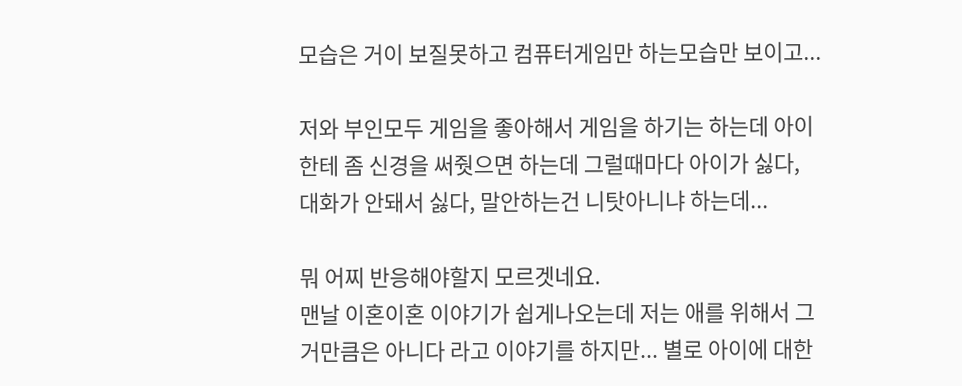모습은 거이 보질못하고 컴퓨터게임만 하는모습만 보이고...

저와 부인모두 게임을 좋아해서 게임을 하기는 하는데 아이한테 좀 신경을 써줫으면 하는데 그럴때마다 아이가 싫다, 대화가 안돼서 싫다, 말안하는건 니탓아니냐 하는데...

뭐 어찌 반응해야할지 모르겟네요.
맨날 이혼이혼 이야기가 쉽게나오는데 저는 애를 위해서 그거만큼은 아니다 라고 이야기를 하지만... 별로 아이에 대한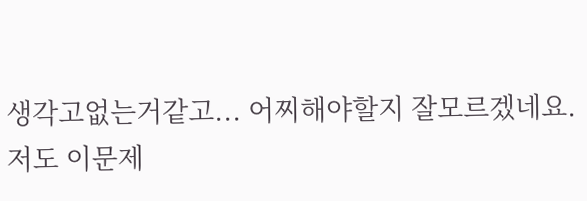생각고없는거같고... 어찌해야할지 잘모르겠네요.
저도 이문제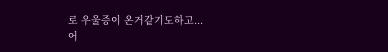로 우울증이 온거같기도하고...
어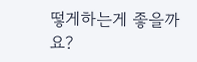떻게하는게 좋을까요?